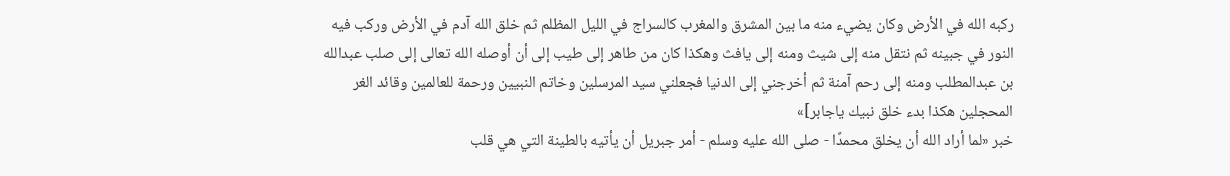ركبه الله في الأرض وكان يضيء منه ما بين المشرق والمغرب كالسراج في الليل المظلم ثم خلق الله آدم في الأرض وركب فيه النور في جبينه ثم نتقل منه إلى شيث ومنه إلى يافث وهكذا كان من طاهر إلى طيب إلى أن أوصله الله تعالى إلى صلب عبدالله بن عبدالمطلب ومنه إلى رحم آمنة ثم أخرجني إلى الدنيا فجعلني سيد المرسلين وخاتم النبيين ورحمة للعالمين وقائد الغر المحجلين هكذا بدء خلق نبيك ياجابر]»
خبر «لما أراد الله أن يخلق محمدًا - صلى الله عليه وسلم - أمر جبريل أن يأتيه بالطينة التي هي قلب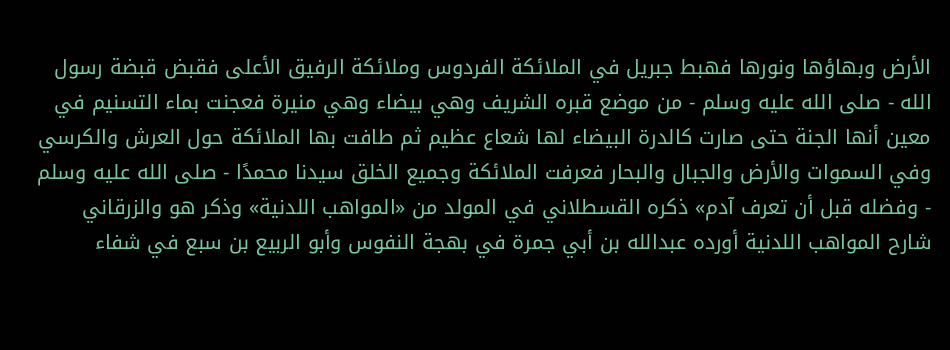الأرض وبهاؤها ونورها فهبط جبريل في الملائكة الفردوس وملائكة الرفيق الأعلى فقبض قبضة رسول الله - صلى الله عليه وسلم - من موضع قبره الشريف وهي بيضاء وهي منيرة فعجنت بماء التسنيم في معين أنها الجنة حتى صارت كالدرة البيضاء لها شعاع عظيم ثم طافت بها الملائكة حول العرش والكرسي وفي السموات والأرض والجبال والبحار فعرفت الملائكة وجميع الخلق سيدنا محمدًا - صلى الله عليه وسلم - وفضله قبل أن تعرف آدم» ذكره القسطلاني في المولد من «المواهب اللدنية» وذكر هو والزرقاني شارح المواهب اللدنية أورده عبدالله بن أبي جمرة في بهجة النفوس وأبو الربيع بن سبع في شفاء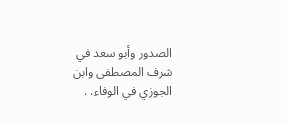الصدور وأبو سعد في شرف المصطفى وابن الجوزي في الوفاء. .